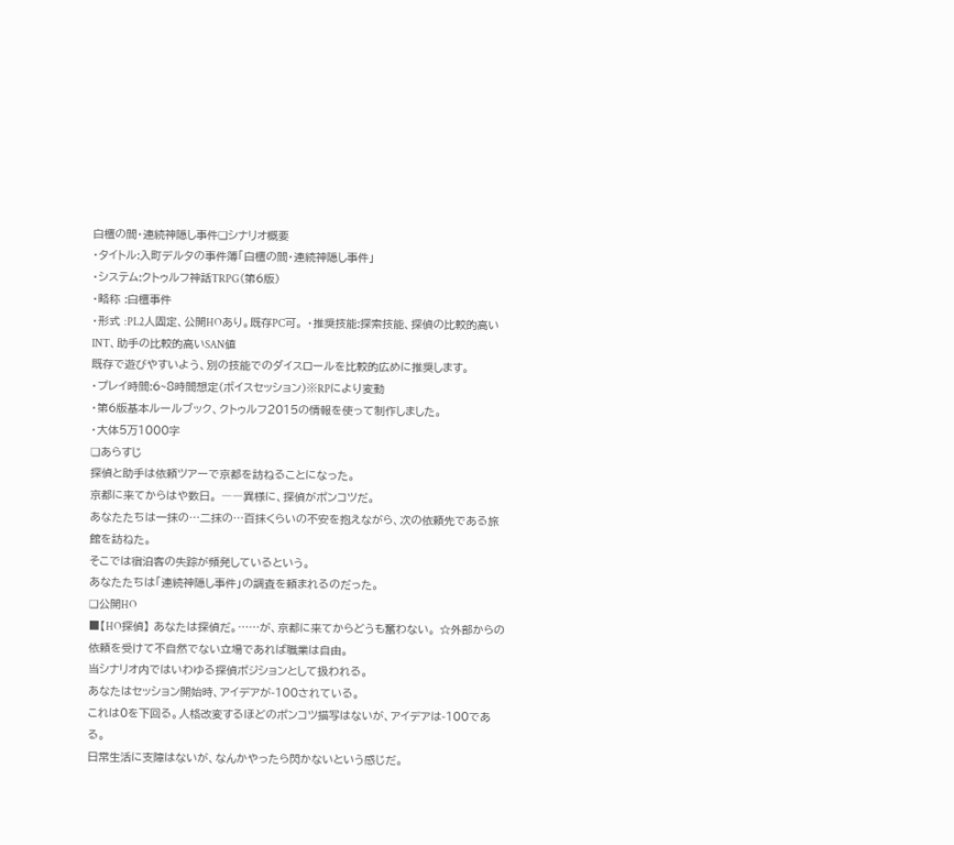白檀の間・連続神隠し事件❏シナリオ概要
・タイトル:入町デルタの事件簿「白檀の間・連続神隠し事件」
・システム:クトゥルフ神話TRPG(第6版)
・略称 :白檀事件
・形式 :PL2人固定、公開HOあり。既存PC可。 ・推奨技能:探索技能、探偵の比較的高いINT、助手の比較的高いSAN値
既存で遊びやすいよう、別の技能でのダイスロールを比較的広めに推奨します。
・プレイ時間:6~8時間想定(ボイスセッション)※RPにより変動
・第6版基本ルールブック、クトゥルフ2015の情報を使って制作しました。
・大体5万1000字
❏あらすじ
探偵と助手は依頼ツアーで京都を訪ねることになった。
京都に来てからはや数日。 ――異様に、探偵がポンコツだ。
あなたたちは一抹の…二抹の…百抹くらいの不安を抱えながら、次の依頼先である旅館を訪ねた。
そこでは宿泊客の失踪が頻発しているという。
あなたたちは「連続神隠し事件」の調査を頼まれるのだった。
❏公開HO
■【HO探偵】 あなたは探偵だ。……が、京都に来てからどうも奮わない。 ☆外部からの依頼を受けて不自然でない立場であれば職業は自由。
当シナリオ内ではいわゆる探偵ポジションとして扱われる。
あなたはセッション開始時、アイデアが-100されている。
これは0を下回る。人格改変するほどのポンコツ描写はないが、アイデアは-100である。
日常生活に支障はないが、なんかやったら閃かないという感じだ。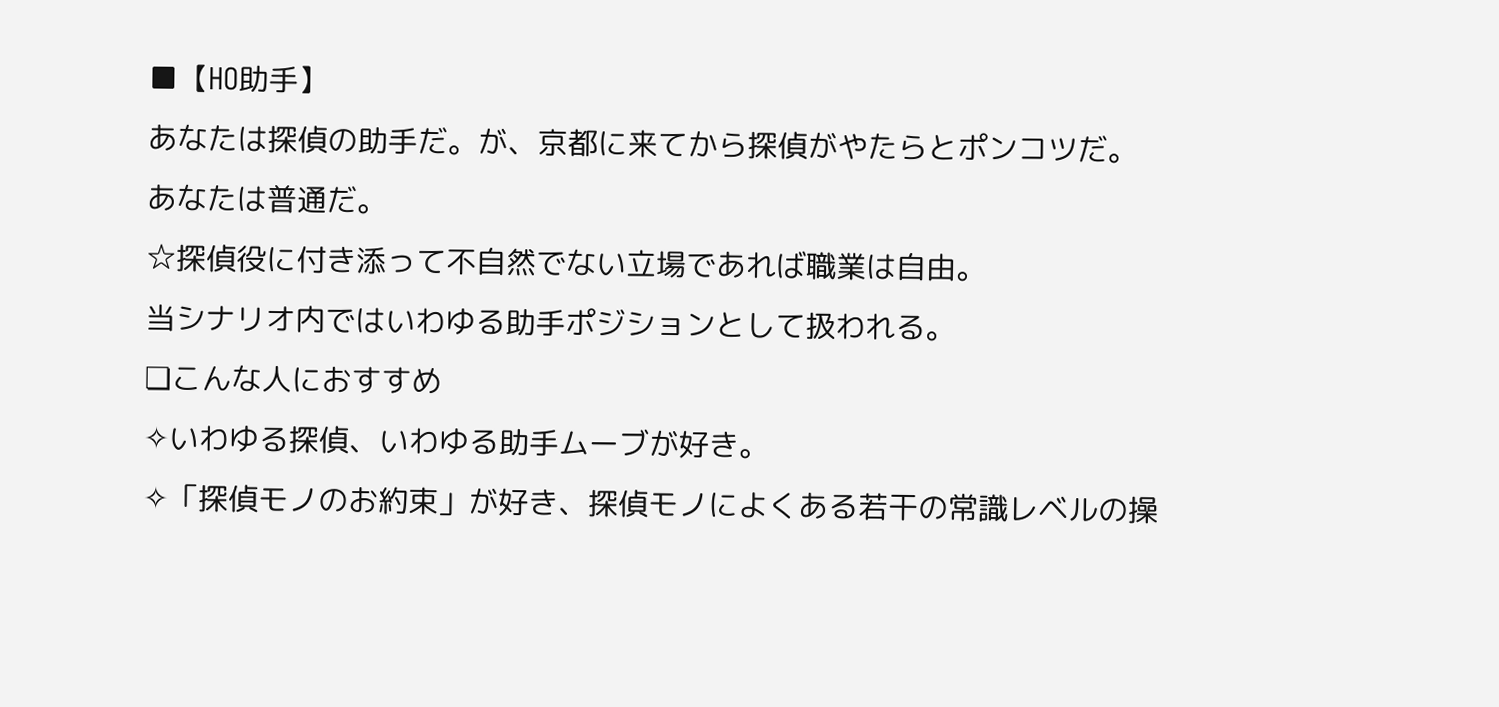■【HO助手】
あなたは探偵の助手だ。が、京都に来てから探偵がやたらとポンコツだ。
あなたは普通だ。
☆探偵役に付き添って不自然でない立場であれば職業は自由。
当シナリオ内ではいわゆる助手ポジションとして扱われる。
❏こんな人におすすめ
✧いわゆる探偵、いわゆる助手ムーブが好き。
✧「探偵モノのお約束」が好き、探偵モノによくある若干の常識レベルの操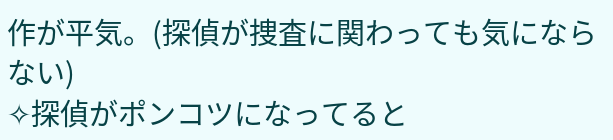作が平気。(探偵が捜査に関わっても気にならない)
✧探偵がポンコツになってると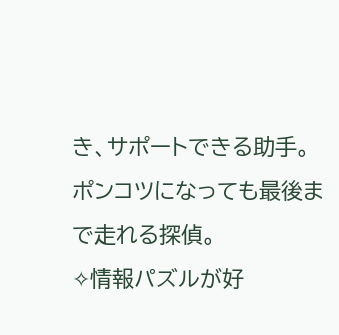き、サポートできる助手。
ポンコツになっても最後まで走れる探偵。
✧情報パズルが好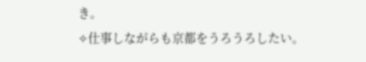き。
✧仕事しながらも京都をうろうろしたい。